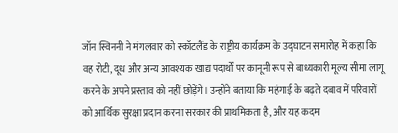जॉन स्विननी ने मंगलवार को स्कॉटलैंड के राष्ट्रीय कार्यक्रम के उद्घाटन समारोह में कहा कि वह रोटी, दूध और अन्य आवश्यक खाद्य पदार्थों पर कानूनी रूप से बाध्यकारी मूल्य सीमा लागू करने के अपने प्रस्ताव को नहीं छोड़ेंगे। उन्होंने बताया कि महंगाई के बढ़ते दबाव में परिवारों को आर्थिक सुरक्षा प्रदान करना सरकार की प्राथमिकता है, और यह कदम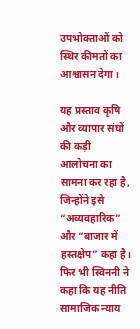उपभोक्ताओं को स्थिर कीमतों का आश्वासन देगा।

यह प्रस्ताव कृषि और व्यापार संघों की कड़ी आलोचना का सामना कर रहा है, जिन्होंने इसे “अव्यवहारिक” और “बाजार में हस्तक्षेप” कहा है। फिर भी स्विननी ने कहा कि यह नीति सामाजिक न्याय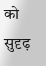को सुदृढ़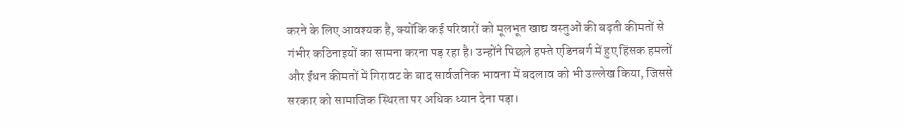करने के लिए आवश्यक है, क्योंकि कई परिवारों को मूलभूत खाद्य वस्तुओं की बढ़ती कीमतों से गंभीर कठिनाइयों का सामना करना पड़ रहा है। उन्होंने पिछले हफ्ते एडिनबर्ग में हुए हिंसक हमलों और ईंधन कीमतों में गिरावट के बाद सार्वजनिक भावना में बदलाव को भी उल्लेख किया, जिससे सरकार को सामाजिक स्थिरता पर अधिक ध्यान देना पड़ा।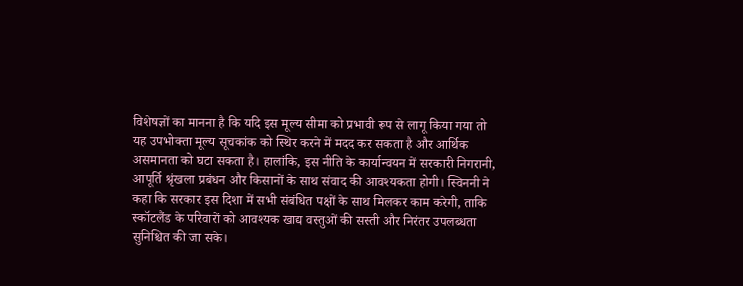विशेषज्ञों का मानना है कि यदि इस मूल्य सीमा को प्रभावी रूप से लागू किया गया तो यह उपभोक्ता मूल्य सूचकांक को स्थिर करने में मदद कर सकता है और आर्थिक असमानता को घटा सकता है। हालांकि, इस नीति के कार्यान्वयन में सरकारी निगरानी, आपूर्ति श्रृंखला प्रबंधन और किसानों के साथ संवाद की आवश्यकता होगी। स्विननी ने कहा कि सरकार इस दिशा में सभी संबंधित पक्षों के साथ मिलकर काम करेगी, ताकि स्कॉटलैंड के परिवारों को आवश्यक खाद्य वस्तुओं की सस्ती और निरंतर उपलब्धता सुनिश्चित की जा सके।